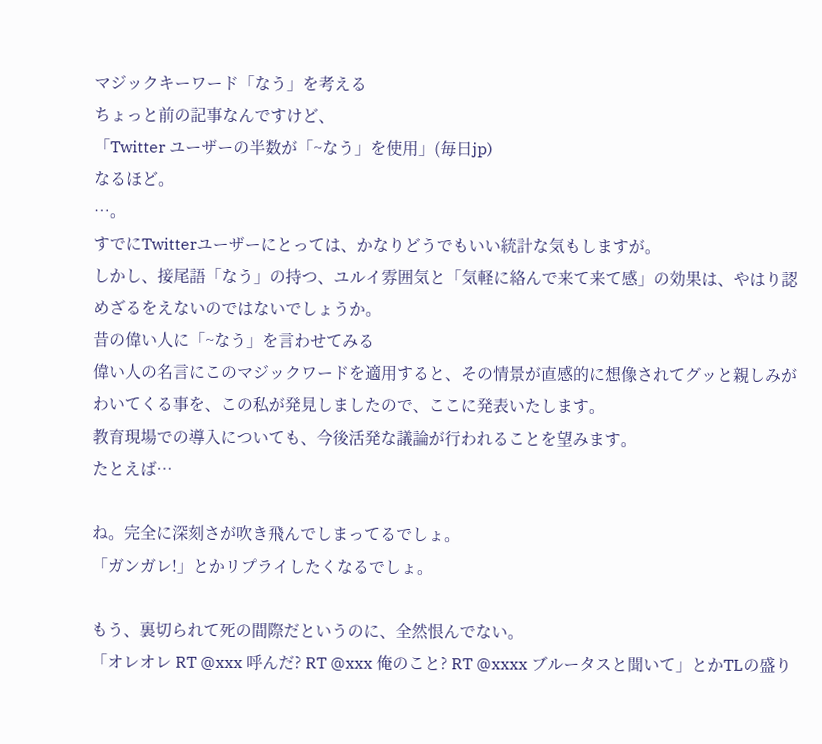マジックキーワード「なう」を考える
ちょっと前の記事なんですけど、
「Twitter ユーザーの半数が「~なう」を使用」(毎日jp)
なるほど。
…。
すでにTwitterユーザーにとっては、かなりどうでもいい統計な気もしますが。
しかし、接尾語「なう」の持つ、ユルイ雰囲気と「気軽に絡んで来て来て感」の効果は、やはり認めざるをえないのではないでしょうか。
昔の偉い人に「~なう」を言わせてみる
偉い人の名言にこのマジックワードを適用すると、その情景が直感的に想像されてグッと親しみがわいてくる事を、この私が発見しましたので、ここに発表いたします。
教育現場での導入についても、今後活発な議論が行われることを望みます。
たとえば…

ね。完全に深刻さが吹き飛んでしまってるでしょ。
「ガンガレ!」とかリプライしたくなるでしょ。

もう、裏切られて死の間際だというのに、全然恨んでない。
「オレオレ RT @xxx 呼んだ? RT @xxx 俺のこと? RT @xxxx ブルータスと聞いて」とかTLの盛り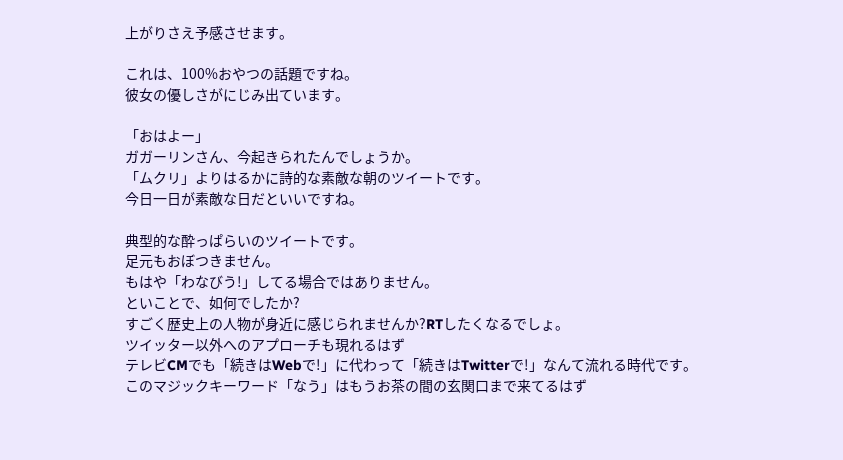上がりさえ予感させます。

これは、100%おやつの話題ですね。
彼女の優しさがにじみ出ています。

「おはよー」
ガガーリンさん、今起きられたんでしょうか。
「ムクリ」よりはるかに詩的な素敵な朝のツイートです。
今日一日が素敵な日だといいですね。

典型的な酔っぱらいのツイートです。
足元もおぼつきません。
もはや「わなびう!」してる場合ではありません。
といことで、如何でしたか?
すごく歴史上の人物が身近に感じられませんか?RTしたくなるでしょ。
ツイッター以外へのアプローチも現れるはず
テレビCMでも「続きはWebで!」に代わって「続きはTwitterで!」なんて流れる時代です。
このマジックキーワード「なう」はもうお茶の間の玄関口まで来てるはず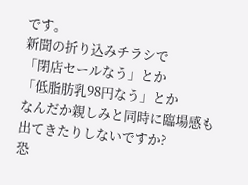です。
新聞の折り込みチラシで
「閉店セールなう」とか
「低脂肪乳98円なう」とか
なんだか親しみと同時に臨場感も出てきたりしないですか?
恐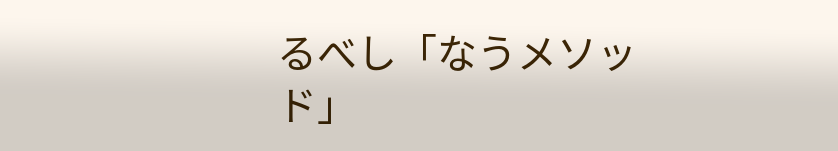るべし「なうメソッド」